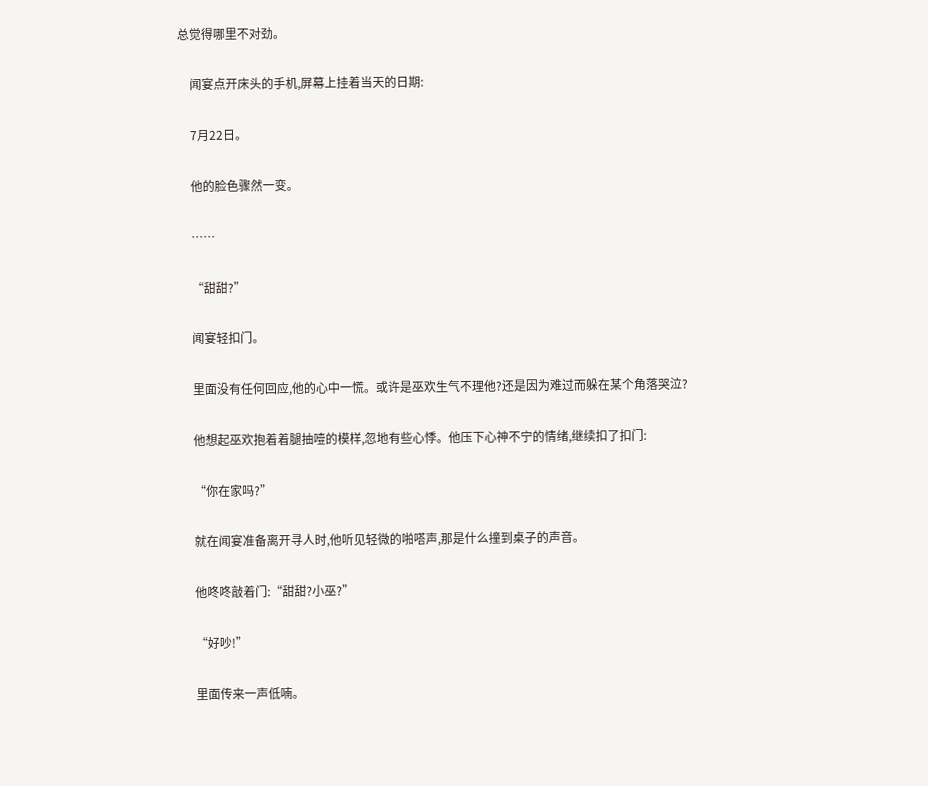总觉得哪里不对劲。

    闻宴点开床头的手机,屏幕上挂着当天的日期:

    7月22日。

    他的脸色骤然一变。

    ……

    “甜甜?”

    闻宴轻扣门。

    里面没有任何回应,他的心中一慌。或许是巫欢生气不理他?还是因为难过而躲在某个角落哭泣?

    他想起巫欢抱着着腿抽噎的模样,忽地有些心悸。他压下心神不宁的情绪,继续扣了扣门:

    “你在家吗?”

    就在闻宴准备离开寻人时,他听见轻微的啪嗒声,那是什么撞到桌子的声音。

    他咚咚敲着门:“甜甜?小巫?”

    “好吵!”

    里面传来一声低喃。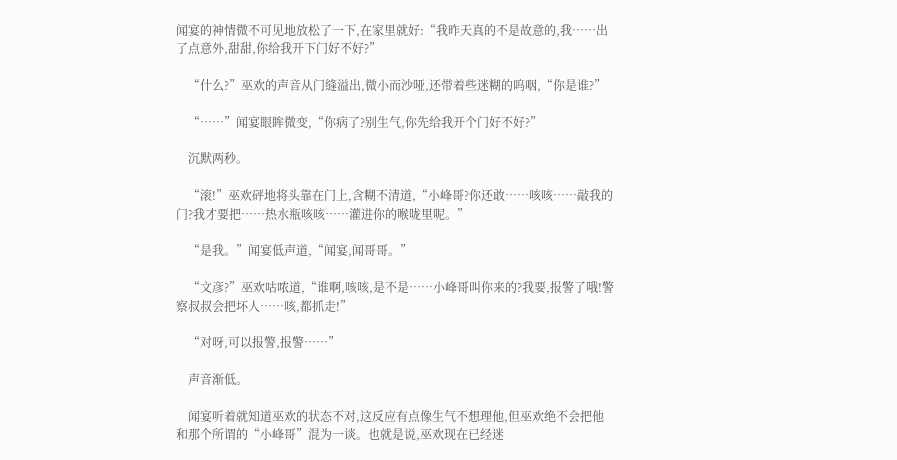闻宴的神情微不可见地放松了一下,在家里就好:“我昨天真的不是故意的,我……出了点意外,甜甜,你给我开下门好不好?”

    “什么?”巫欢的声音从门缝溢出,微小而沙哑,还带着些迷糊的呜咽,“你是谁?”

    “……”闻宴眼眸微变,“你病了?别生气,你先给我开个门好不好?”

    沉默两秒。

    “滚!”巫欢砰地将头靠在门上,含糊不清道,“小峰哥?你还敢……咳咳……敲我的门?我才要把……热水瓶咳咳……灌进你的喉咙里呢。”

    “是我。”闻宴低声道,“闻宴,闻哥哥。”

    “文彦?”巫欢咕哝道,“谁啊,咳咳,是不是……小峰哥叫你来的?我要,报警了哦!警察叔叔会把坏人……咳,都抓走!”

    “对呀,可以报警,报警……”

    声音渐低。

    闻宴听着就知道巫欢的状态不对,这反应有点像生气不想理他,但巫欢绝不会把他和那个所谓的“小峰哥”混为一谈。也就是说,巫欢现在已经迷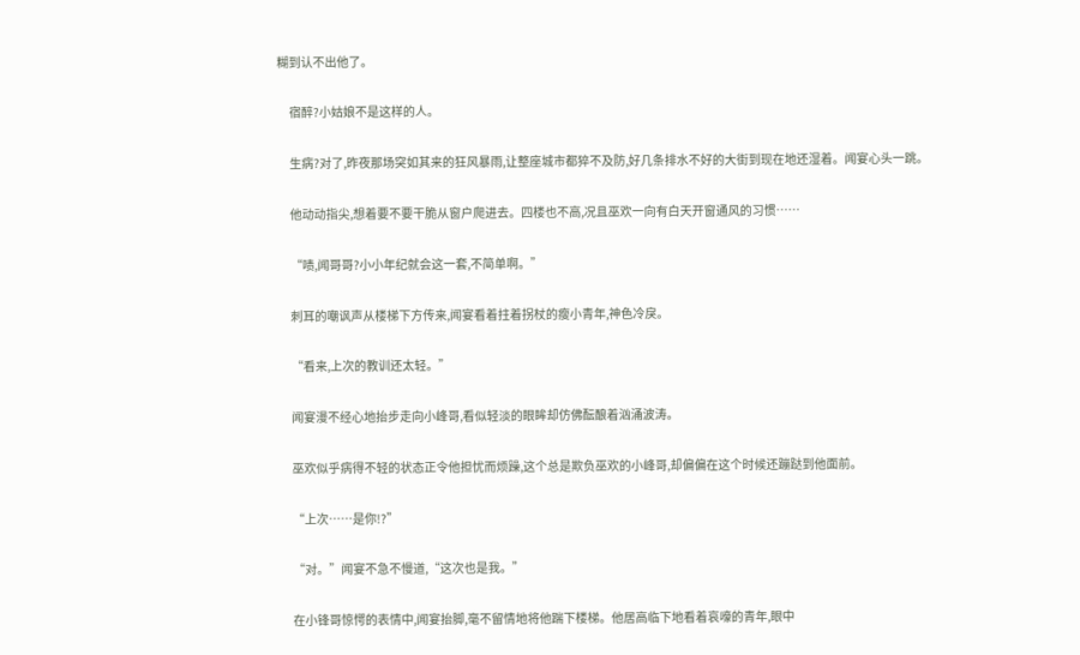糊到认不出他了。

    宿醉?小姑娘不是这样的人。

    生病?对了,昨夜那场突如其来的狂风暴雨,让整座城市都猝不及防,好几条排水不好的大街到现在地还湿着。闻宴心头一跳。

    他动动指尖,想着要不要干脆从窗户爬进去。四楼也不高,况且巫欢一向有白天开窗通风的习惯……

    “啧,闻哥哥?小小年纪就会这一套,不简单啊。”

    刺耳的嘲讽声从楼梯下方传来,闻宴看着拄着拐杖的瘦小青年,神色冷戾。

    “看来,上次的教训还太轻。”

    闻宴漫不经心地抬步走向小峰哥,看似轻淡的眼眸却仿佛酝酿着汹涌波涛。

    巫欢似乎病得不轻的状态正令他担忧而烦躁,这个总是欺负巫欢的小峰哥,却偏偏在这个时候还蹦跶到他面前。

    “上次……是你!?”

    “对。”闻宴不急不慢道,“这次也是我。”

    在小锋哥惊愕的表情中,闻宴抬脚,毫不留情地将他踹下楼梯。他居高临下地看着哀嚎的青年,眼中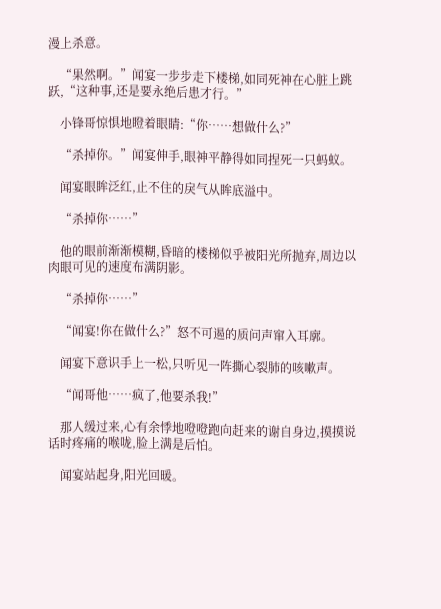漫上杀意。

    “果然啊。”闻宴一步步走下楼梯,如同死神在心脏上跳跃,“这种事,还是要永绝后患才行。”

    小锋哥惊惧地瞪着眼睛:“你……想做什么?”

    “杀掉你。”闻宴伸手,眼神平静得如同捏死一只蚂蚁。

    闻宴眼眸泛红,止不住的戾气从眸底溢中。

    “杀掉你……”

    他的眼前渐渐模糊,昏暗的楼梯似乎被阳光所抛弃,周边以肉眼可见的速度布满阴影。

    “杀掉你……”

    “闻宴!你在做什么?”怒不可遏的质问声窜入耳廓。

    闻宴下意识手上一松,只听见一阵撕心裂肺的咳嗽声。

    “闻哥他……疯了,他要杀我!”

    那人缓过来,心有余悸地噔噔跑向赶来的谢自身边,摸摸说话时疼痛的喉咙,脸上满是后怕。

    闻宴站起身,阳光回暖。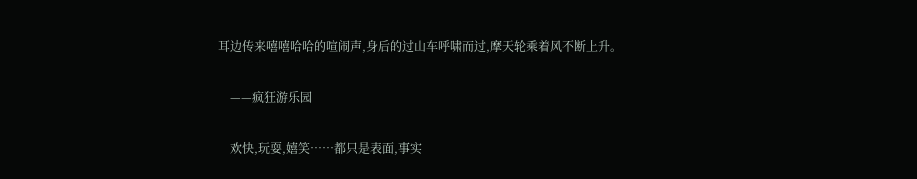耳边传来嘻嘻哈哈的喧闹声,身后的过山车呼啸而过,摩天轮乘着风不断上升。

    ——疯狂游乐园

    欢快,玩耍,嬉笑……都只是表面,事实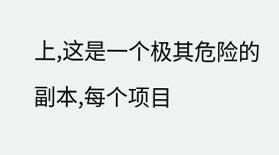上,这是一个极其危险的副本,每个项目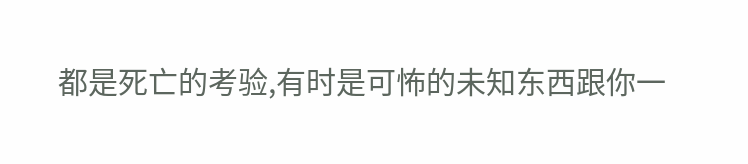都是死亡的考验,有时是可怖的未知东西跟你一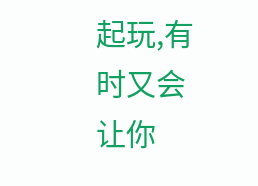起玩,有时又会让你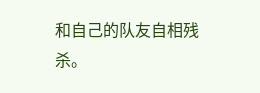和自己的队友自相残杀。